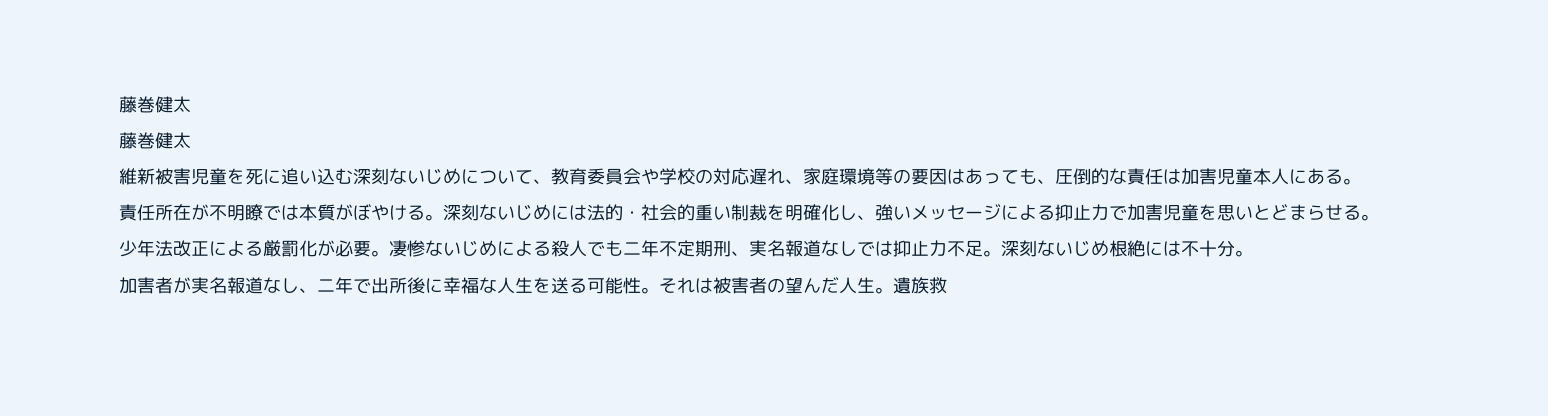藤巻健太
藤巻健太
維新被害児童を死に追い込む深刻ないじめについて、教育委員会や学校の対応遅れ、家庭環境等の要因はあっても、圧倒的な責任は加害児童本人にある。
責任所在が不明瞭では本質がぼやける。深刻ないじめには法的・社会的重い制裁を明確化し、強いメッセージによる抑止力で加害児童を思いとどまらせる。
少年法改正による厳罰化が必要。凄惨ないじめによる殺人でも二年不定期刑、実名報道なしでは抑止力不足。深刻ないじめ根絶には不十分。
加害者が実名報道なし、二年で出所後に幸福な人生を送る可能性。それは被害者の望んだ人生。遺族救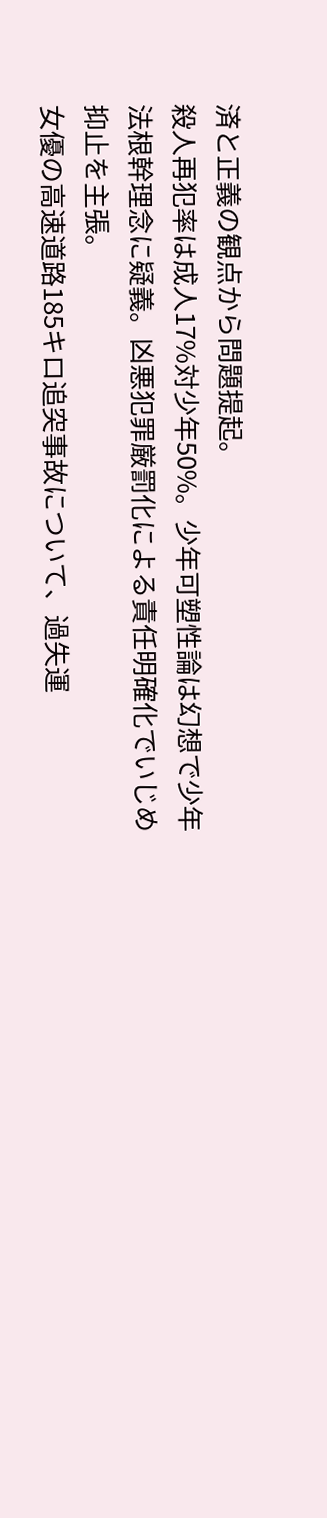済と正義の観点から問題提起。
殺人再犯率は成人17%対少年50%。少年可塑性論は幻想で少年法根幹理念に疑義。凶悪犯罪厳罰化による責任明確化でいじめ抑止を主張。
女優の高速道路185キロ追突事故について、過失運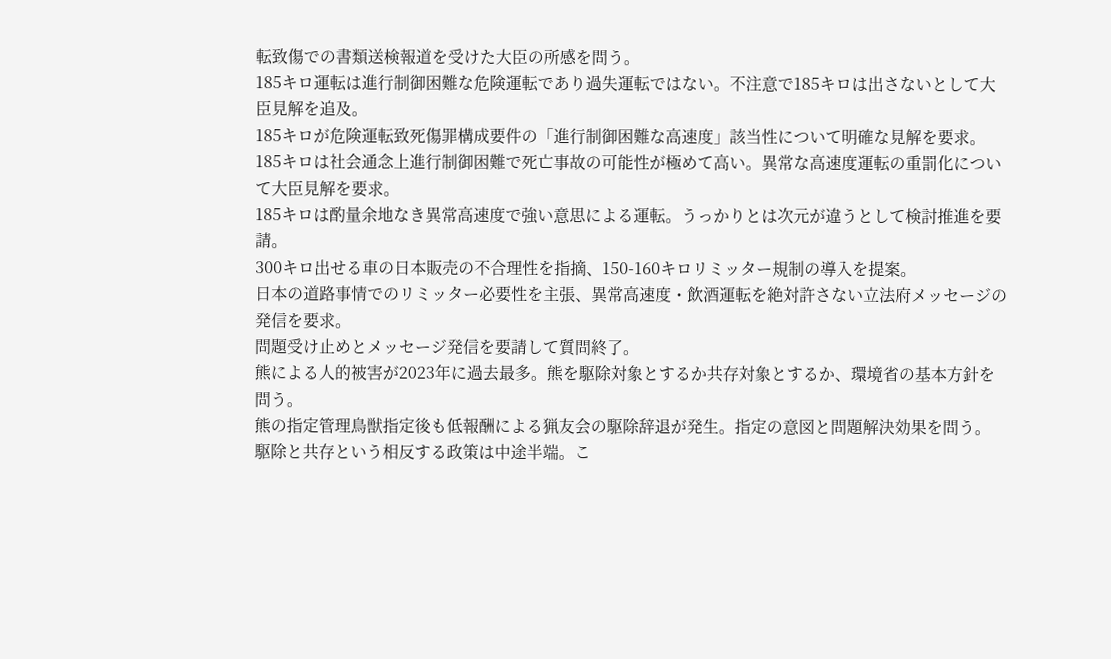転致傷での書類送検報道を受けた大臣の所感を問う。
185キロ運転は進行制御困難な危険運転であり過失運転ではない。不注意で185キロは出さないとして大臣見解を追及。
185キロが危険運転致死傷罪構成要件の「進行制御困難な高速度」該当性について明確な見解を要求。
185キロは社会通念上進行制御困難で死亡事故の可能性が極めて高い。異常な高速度運転の重罰化について大臣見解を要求。
185キロは酌量余地なき異常高速度で強い意思による運転。うっかりとは次元が違うとして検討推進を要請。
300キロ出せる車の日本販売の不合理性を指摘、150-160キロリミッター規制の導入を提案。
日本の道路事情でのリミッター必要性を主張、異常高速度・飲酒運転を絶対許さない立法府メッセージの発信を要求。
問題受け止めとメッセージ発信を要請して質問終了。
熊による人的被害が2023年に過去最多。熊を駆除対象とするか共存対象とするか、環境省の基本方針を問う。
熊の指定管理鳥獣指定後も低報酬による猟友会の駆除辞退が発生。指定の意図と問題解決効果を問う。
駆除と共存という相反する政策は中途半端。こ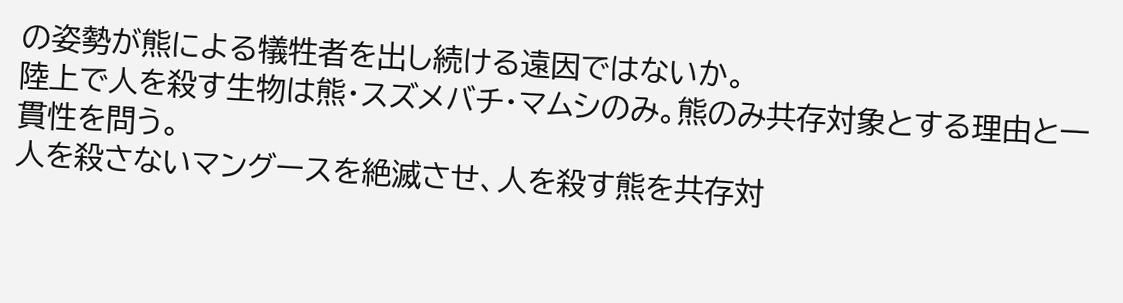の姿勢が熊による犠牲者を出し続ける遠因ではないか。
陸上で人を殺す生物は熊・スズメバチ・マムシのみ。熊のみ共存対象とする理由と一貫性を問う。
人を殺さないマングースを絶滅させ、人を殺す熊を共存対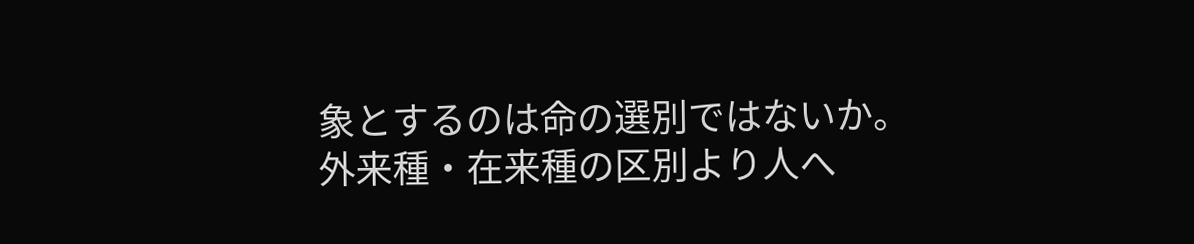象とするのは命の選別ではないか。
外来種・在来種の区別より人へ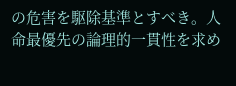の危害を駆除基準とすべき。人命最優先の論理的一貫性を求め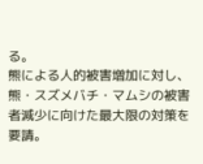る。
熊による人的被害増加に対し、熊・スズメバチ・マムシの被害者減少に向けた最大限の対策を要請。